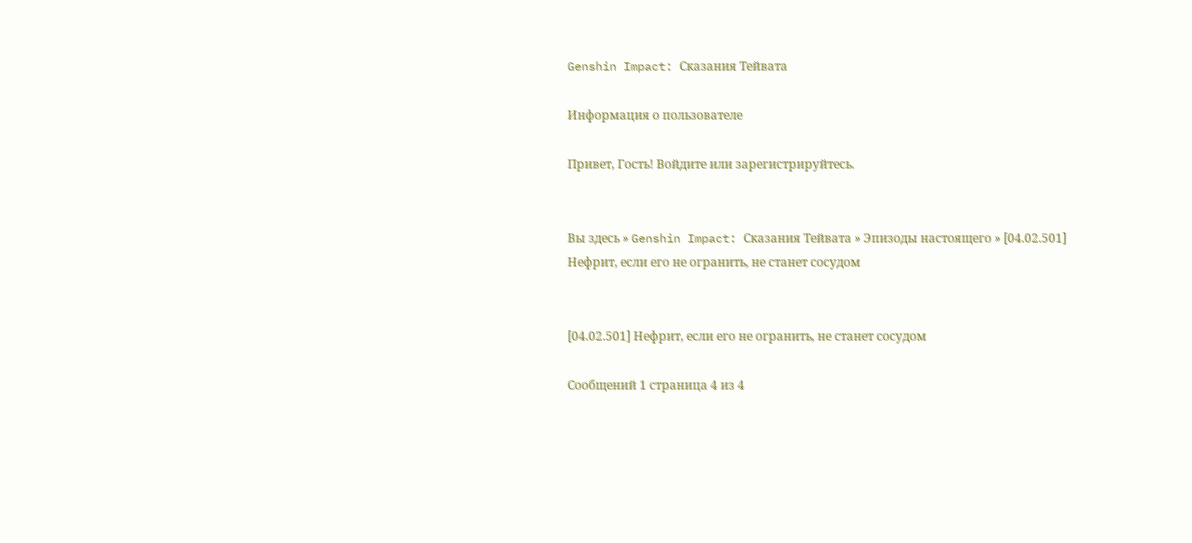Genshin Impact: Сказания Тейвата

Информация о пользователе

Привет, Гость! Войдите или зарегистрируйтесь.


Вы здесь » Genshin Impact: Сказания Тейвата » Эпизоды настоящего » [04.02.501] Нефрит, если его не огранить, не станет сосудом


[04.02.501] Нефрит, если его не огранить, не станет сосудом

Сообщений 1 страница 4 из 4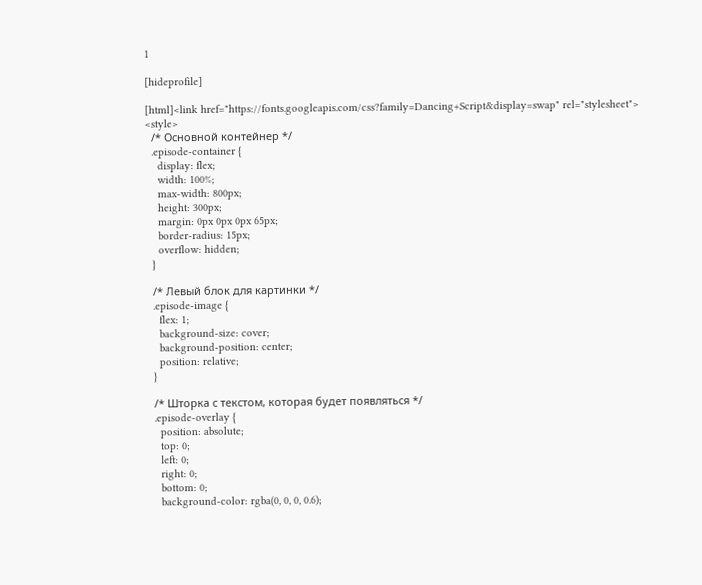1

[hideprofile]

[html]<link href="https://fonts.googleapis.com/css?family=Dancing+Script&display=swap" rel="stylesheet">
<style>
  /* Основной контейнер */
  .episode-container {
    display: flex;
    width: 100%;
    max-width: 800px;
    height: 300px;
    margin: 0px 0px 0px 65px;
    border-radius: 15px;
    overflow: hidden;
  }

  /* Левый блок для картинки */
  .episode-image {
    flex: 1;
    background-size: cover;
    background-position: center;
    position: relative;
  }

  /* Шторка с текстом, которая будет появляться */
  .episode-overlay {
    position: absolute;
    top: 0;
    left: 0;
    right: 0;
    bottom: 0;
    background-color: rgba(0, 0, 0, 0.6);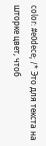color: #e0dece; /* Это для текста на шторке цвет, чтоб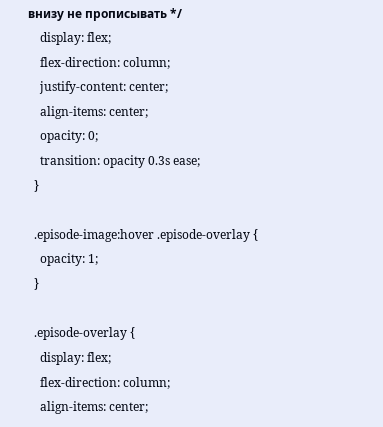внизу не прописывать */
    display: flex;
    flex-direction: column;
    justify-content: center;
    align-items: center;
    opacity: 0;
    transition: opacity 0.3s ease;
  }

  .episode-image:hover .episode-overlay {
    opacity: 1;
  }

  .episode-overlay {
    display: flex;
    flex-direction: column;
    align-items: center;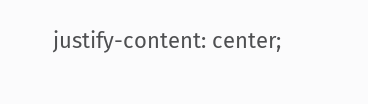justify-content: center;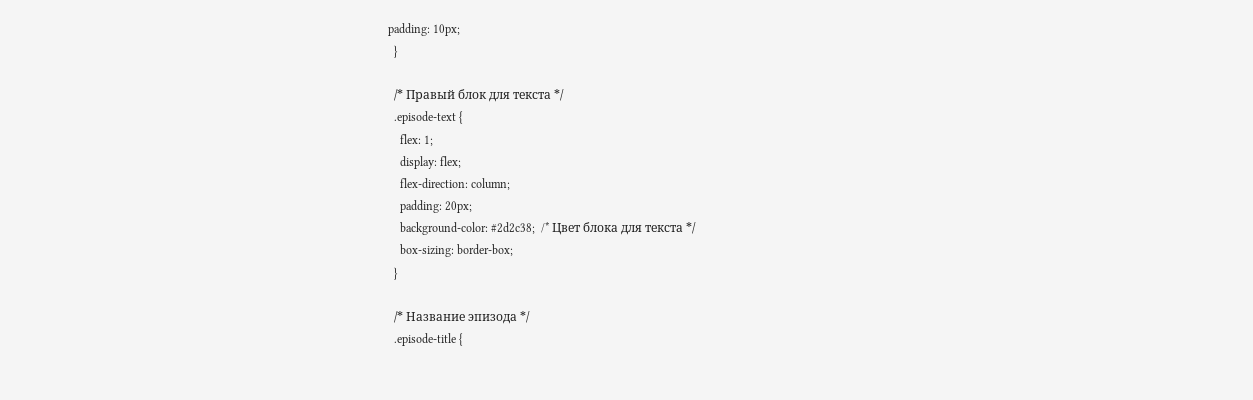padding: 10px;
  }

  /* Правый блок для текста */
  .episode-text {
    flex: 1;
    display: flex;
    flex-direction: column;
    padding: 20px;
    background-color: #2d2c38;  /* Цвет блока для текста */
    box-sizing: border-box;
  }

  /* Название эпизода */
  .episode-title {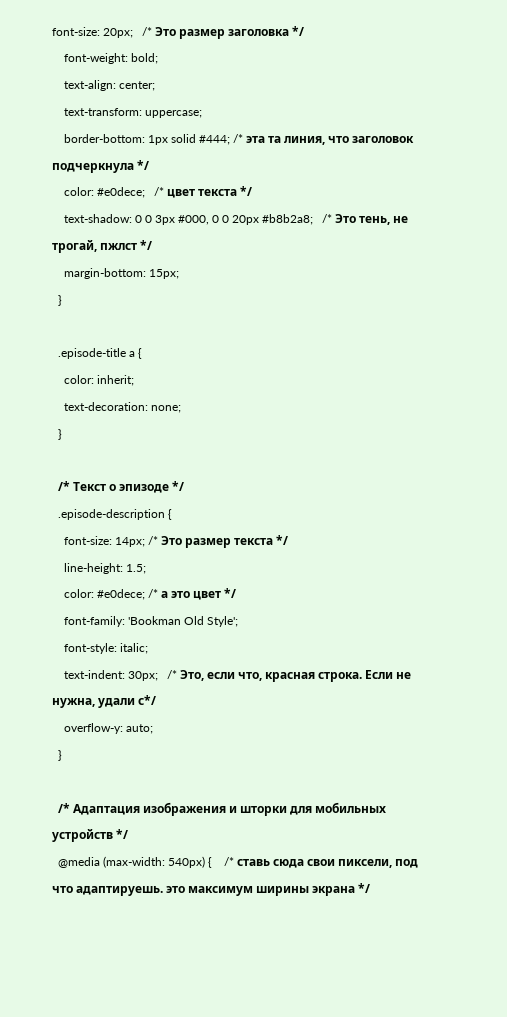font-size: 20px;   /* Это размер заголовка */
    font-weight: bold;
    text-align: center;
    text-transform: uppercase;
    border-bottom: 1px solid #444; /* эта та линия, что заголовок подчеркнула */
    color: #e0dece;   /* цвет текста */
    text-shadow: 0 0 3px #000, 0 0 20px #b8b2a8;   /* Это тень, не трогай, пжлст */
    margin-bottom: 15px;
  }

  .episode-title a {
    color: inherit;
    text-decoration: none;
  }

  /* Текст о эпизоде */
  .episode-description {
    font-size: 14px; /* Это размер текста */
    line-height: 1.5;
    color: #e0dece; /* а это цвет */
    font-family: 'Bookman Old Style';
    font-style: italic;
    text-indent: 30px;   /* Это, если что, красная строка. Если не нужна, удали с*/
    overflow-y: auto;
  }

  /* Адаптация изображения и шторки для мобильных устройств */
  @media (max-width: 540px) {    /* ставь сюда свои пиксели, под что адаптируешь. это максимум ширины экрана */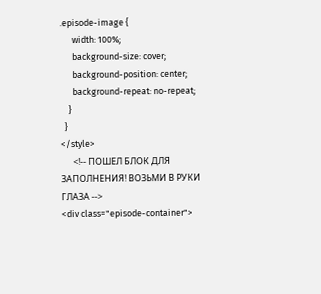.episode-image {
      width: 100%;
      background-size: cover;
      background-position: center;
      background-repeat: no-repeat;
    }
  }
</style>
      <!-- ПОШЕЛ БЛОК ДЛЯ ЗАПОЛНЕНИЯ! ВОЗЬМИ В РУКИ ГЛАЗА -->
<div class="episode-container">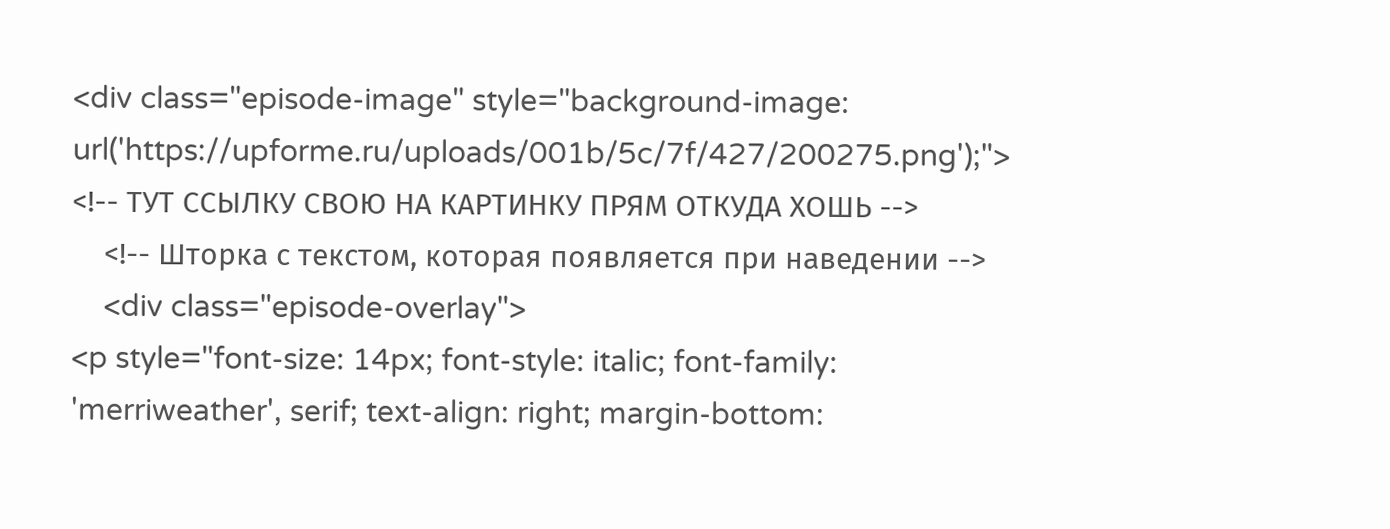<div class="episode-image" style="background-image: url('https://upforme.ru/uploads/001b/5c/7f/427/200275.png');"> <!-- ТУТ ССЫЛКУ СВОЮ НА КАРТИНКУ ПРЯМ ОТКУДА ХОШЬ -->
    <!-- Шторка с текстом, которая появляется при наведении -->
    <div class="episode-overlay">
<p style="font-size: 14px; font-style: italic; font-family: 'merriweather', serif; text-align: right; margin-bottom: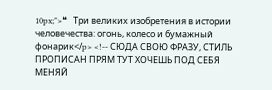10px;">❝   Три великих изобретения в истории человечества: огонь, колесо и бумажный фонарик</p> <!-- СЮДА СВОЮ ФРАЗУ, СТИЛЬ ПРОПИСАН ПРЯМ ТУТ ХОЧЕШЬ ПОД СЕБЯ МЕНЯЙ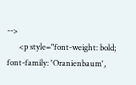-->
      <p style="font-weight: bold;  font-family: 'Oranienbaum',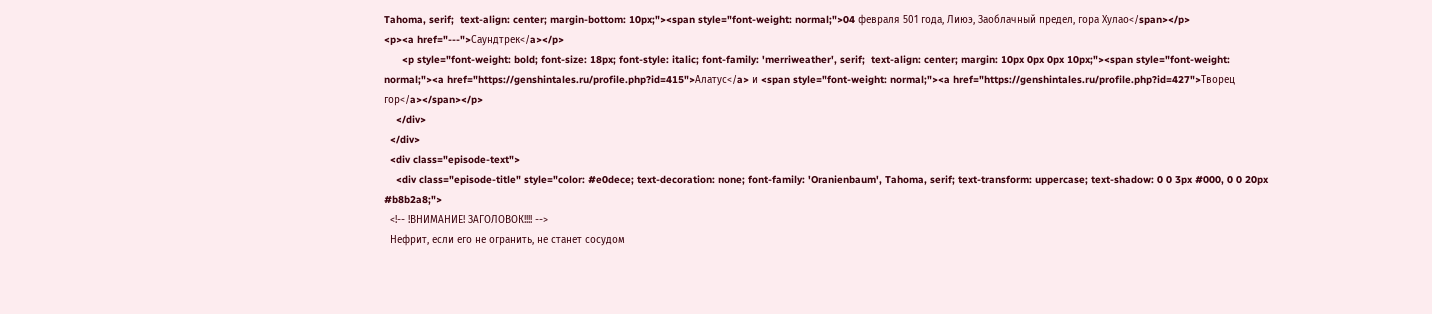Tahoma, serif;  text-align: center; margin-bottom: 10px;"><span style="font-weight: normal;">04 февраля 501 года, Лиюэ, Заоблачный предел, гора Хулао</span></p>
<p><a href="---">Саундтрек</a></p>
      <p style="font-weight: bold; font-size: 18px; font-style: italic; font-family: 'merriweather', serif;  text-align: center; margin: 10px 0px 0px 10px;"><span style="font-weight: normal;"><a href="https://genshintales.ru/profile.php?id=415">Алатус</a> и <span style="font-weight: normal;"><a href="https://genshintales.ru/profile.php?id=427">Творец гор</a></span></p>
    </div>
  </div>
  <div class="episode-text">
    <div class="episode-title" style="color: #e0dece; text-decoration: none; font-family: 'Oranienbaum', Tahoma, serif; text-transform: uppercase; text-shadow: 0 0 3px #000, 0 0 20px #b8b2a8;">
  <!-- !ВНИМАНИЕ! ЗАГОЛОВОК!!!! -->
  Нефрит, если его не огранить, не станет сосудом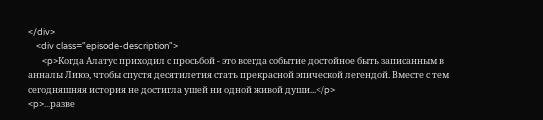</div>
    <div class="episode-description">
       <p>Когда Алатус приходил с просьбой - это всегда событие достойное быть записанным в анналы Лиюэ, чтобы спустя десятилетия стать прекрасной эпической легендой. Вместе с тем сегодняшняя история не достигла ушей ни одной живой души...</p>
<p>...разве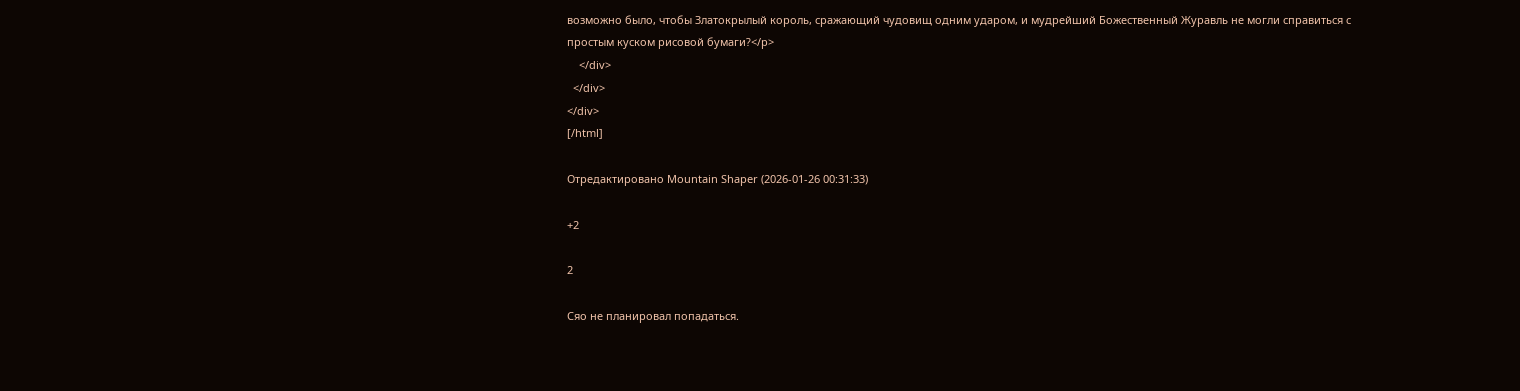возможно было, чтобы Златокрылый король, сражающий чудовищ одним ударом, и мудрейший Божественный Журавль не могли справиться с простым куском рисовой бумаги?</p>
    </div>
  </div>
</div>
[/html]

Отредактировано Mountain Shaper (2026-01-26 00:31:33)

+2

2

Сяо не планировал попадаться.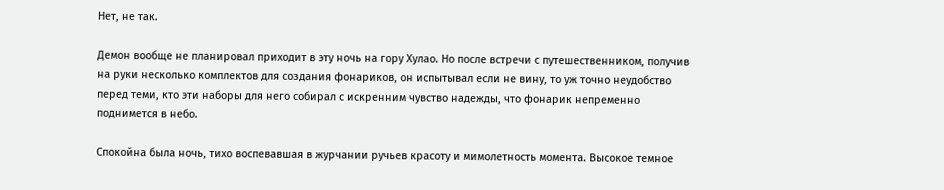Нет, не так.

Демон вообще не планировал приходит в эту ночь на гору Хулао. Но после встречи с путешественником, получив на руки несколько комплектов для создания фонариков, он испытывал если не вину, то уж точно неудобство перед теми, кто эти наборы для него собирал с искренним чувство надежды, что фонарик непременно поднимется в небо.

Спокойна была ночь, тихо воспевавшая в журчании ручьев красоту и мимолетность момента. Высокое темное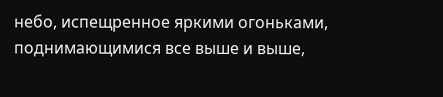небо, испещренное яркими огоньками, поднимающимися все выше и выше,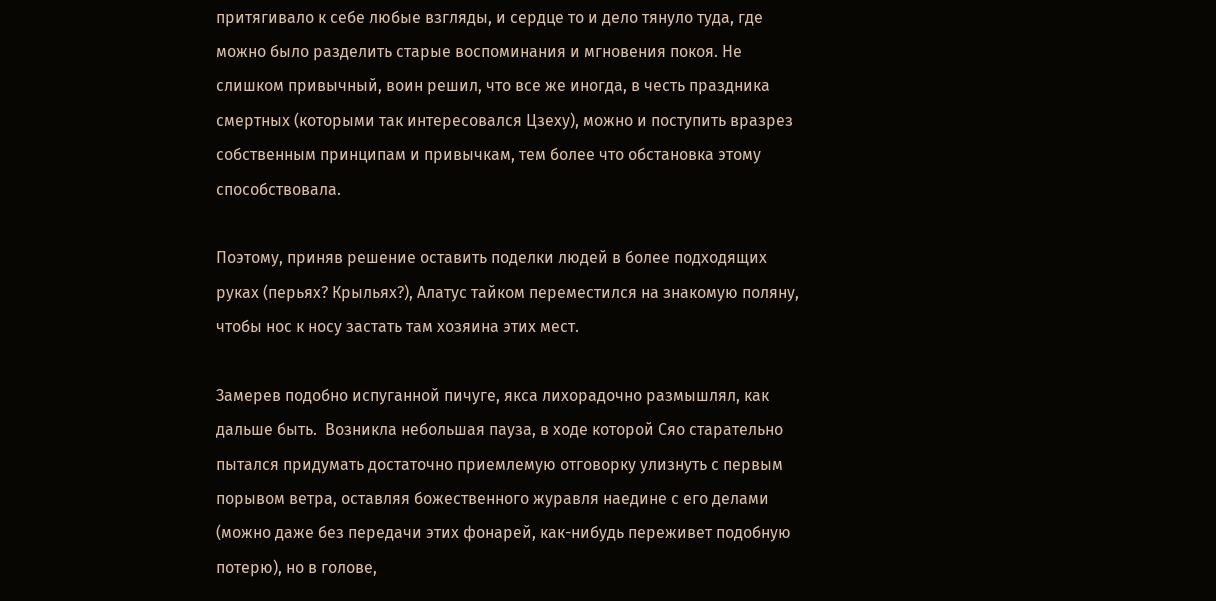притягивало к себе любые взгляды, и сердце то и дело тянуло туда, где можно было разделить старые воспоминания и мгновения покоя. Не слишком привычный, воин решил, что все же иногда, в честь праздника смертных (которыми так интересовался Цзеху), можно и поступить вразрез собственным принципам и привычкам, тем более что обстановка этому способствовала.

Поэтому, приняв решение оставить поделки людей в более подходящих руках (перьях? Крыльях?), Алатус тайком переместился на знакомую поляну, чтобы нос к носу застать там хозяина этих мест.

Замерев подобно испуганной пичуге, якса лихорадочно размышлял, как дальше быть.  Возникла небольшая пауза, в ходе которой Сяо старательно пытался придумать достаточно приемлемую отговорку улизнуть с первым порывом ветра, оставляя божественного журавля наедине с его делами (можно даже без передачи этих фонарей, как-нибудь переживет подобную потерю), но в голове,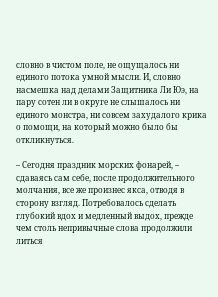словно в чистом поле, не ощущалось ни единого потока умной мысли. И, словно насмешка над делами Защитника Ли Юэ, на пару сотен ли в округе не слышалось ни единого монстра, ни совсем захудалого крика о помощи, на который можно было бы откликнуться.

– Сегодня праздник морских фонарей, – сдаваясь сам себе, после продолжительного молчания, все же произнес якса, отводя в сторону взгляд. Потребовалось сделать глубокий вдох и медленный выдох, прежде чем столь непривычные слова продолжили литься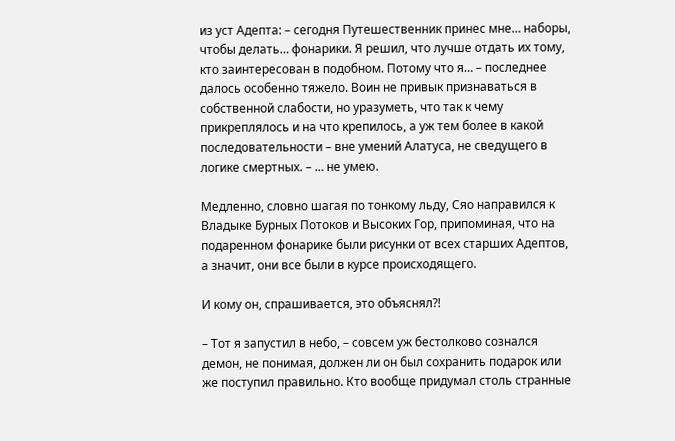из уст Адепта: – сегодня Путешественник принес мне… наборы, чтобы делать… фонарики. Я решил, что лучше отдать их тому, кто заинтересован в подобном. Потому что я… – последнее далось особенно тяжело. Воин не привык признаваться в собственной слабости, но уразуметь, что так к чему прикреплялось и на что крепилось, а уж тем более в какой последовательности – вне умений Алатуса, не сведущего в логике смертных. – … не умею.

Медленно, словно шагая по тонкому льду, Сяо направился к Владыке Бурных Потоков и Высоких Гор, припоминая, что на подаренном фонарике были рисунки от всех старших Адептов, а значит, они все были в курсе происходящего.

И кому он, спрашивается, это объяснял?!

– Тот я запустил в небо, – совсем уж бестолково сознался демон, не понимая, должен ли он был сохранить подарок или же поступил правильно. Кто вообще придумал столь странные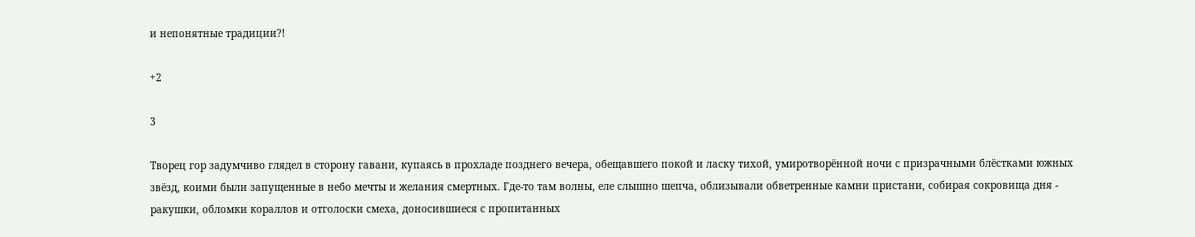и непонятные традиции?!

+2

3

Творец гор задумчиво глядел в сторону гавани, купаясь в прохладе позднего вечера, обещавшего покой и ласку тихой, умиротворённой ночи с призрачными блёстками южных звёзд, коими были запущенные в небо мечты и желания смертных. Где-то там волны, еле слышно шепча, облизывали обветренные камни пристани, собирая сокровища дня - ракушки, обломки кораллов и отголоски смеха, доносившиеся с пропитанных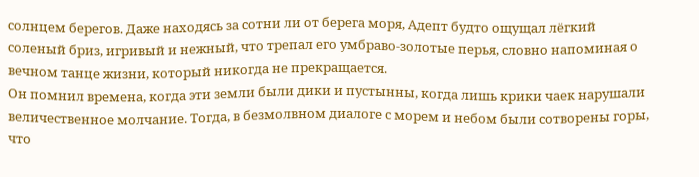солнцем берегов. Даже находясь за сотни ли от берега моря, Адепт будто ощущал лёгкий соленый бриз, игривый и нежный, что трепал его умбраво-золотые перья, словно напоминая о вечном танце жизни, который никогда не прекращается.
Он помнил времена, когда эти земли были дики и пустынны, когда лишь крики чаек нарушали величественное молчание. Тогда, в безмолвном диалоге с морем и небом были сотворены горы, что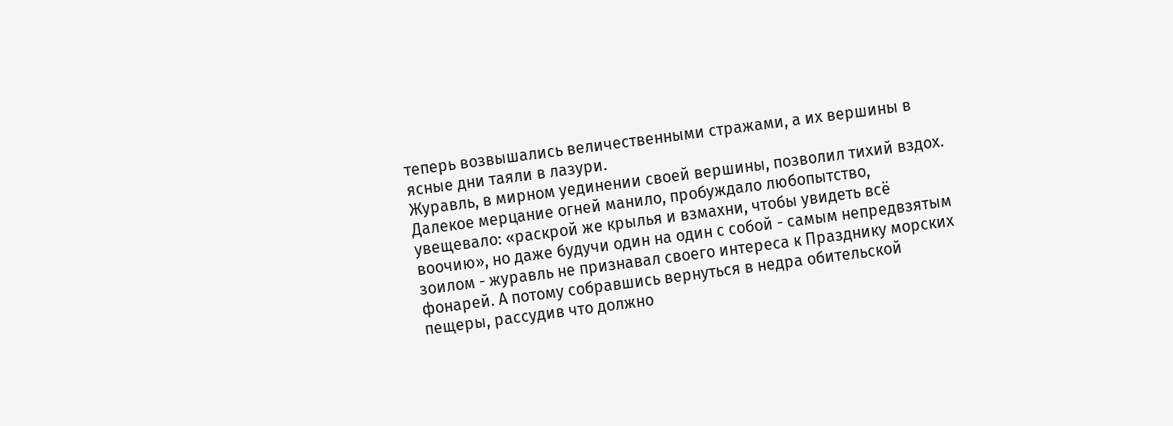теперь возвышались величественными стражами, а их вершины в ясные дни таяли в лазури.
Журавль, в мирном уединении своей вершины, позволил тихий вздох. Далекое мерцание огней манило, пробуждало любопытство, увещевало: «раскрой же крылья и взмахни, чтобы увидеть всё воочию», но даже будучи один на один с собой - самым непредвзятым зоилом - журавль не признавал своего интереса к Празднику морских фонарей. А потому собравшись вернуться в недра обительской пещеры, рассудив что должно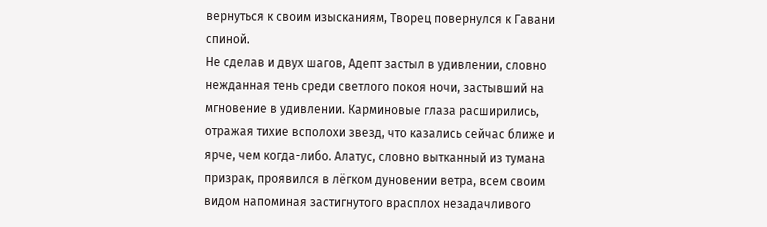вернуться к своим изысканиям, Творец повернулся к Гавани спиной.
Не сделав и двух шагов, Адепт застыл в удивлении, словно нежданная тень среди светлого покоя ночи, застывший на мгновение в удивлении. Карминовые глаза расширились, отражая тихие всполохи звезд, что казались сейчас ближе и ярче, чем когда-либо. Алатус, словно вытканный из тумана призрак, проявился в лёгком дуновении ветра, всем своим видом напоминая застигнутого врасплох незадачливого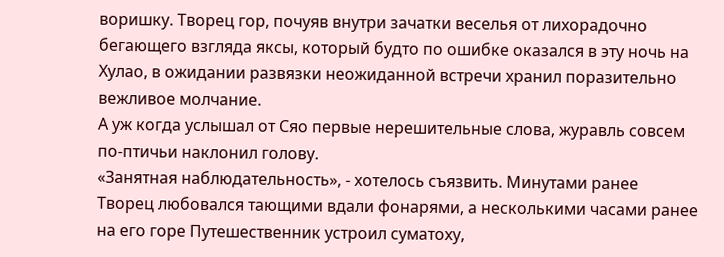воришку. Творец гор, почуяв внутри зачатки веселья от лихорадочно бегающего взгляда яксы, который будто по ошибке оказался в эту ночь на Хулао, в ожидании развязки неожиданной встречи хранил поразительно вежливое молчание.
А уж когда услышал от Сяо первые нерешительные слова, журавль совсем по-птичьи наклонил голову.
«Занятная наблюдательность», - хотелось съязвить. Минутами ранее Творец любовался тающими вдали фонарями, а несколькими часами ранее на его горе Путешественник устроил суматоху,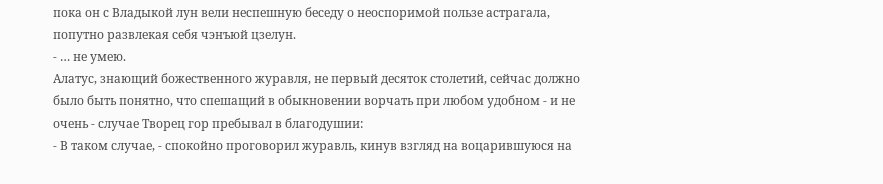пока он с Владыкой лун вели неспешную беседу о неоспоримой пользе астрагала, попутно развлекая себя чэнъюй цзелун.
- … не умею.
Алатус, знающий божественного журавля, не первый десяток столетий, сейчас должно было быть понятно, что спешащий в обыкновении ворчать при любом удобном - и не очень - случае Творец гор пребывал в благодушии:
- В таком случае, - спокойно проговорил журавль, кинув взгляд на воцарившуюся на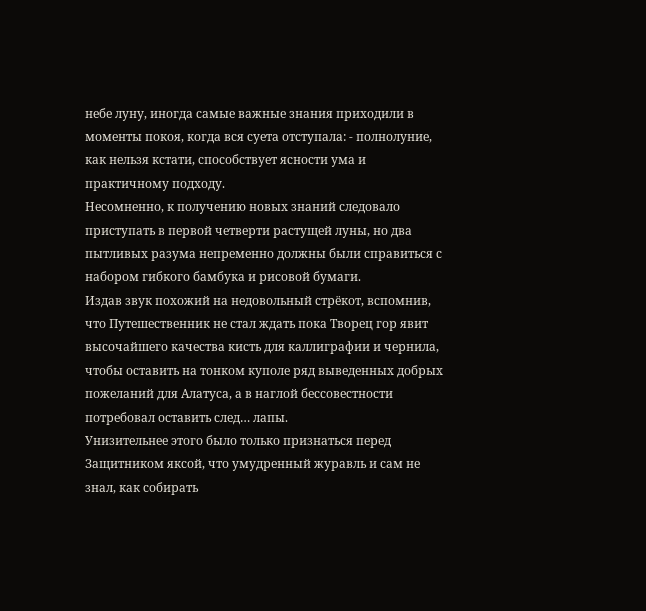небе луну, иногда самые важные знания приходили в моменты покоя, когда вся суета отступала: - полнолуние, как нельзя кстати, способствует ясности ума и практичному подходу.
Несомненно, к получению новых знаний следовало приступать в первой четверти растущей луны, но два пытливых разума непременно должны были справиться с набором гибкого бамбука и рисовой бумаги.
Издав звук похожий на недовольный стрёкот, вспомнив, что Путешественник не стал ждать пока Творец гор явит высочайшего качества кисть для каллиграфии и чернила, чтобы оставить на тонком куполе ряд выведенных добрых пожеланий для Алатуса, а в наглой бессовестности потребовал оставить след… лапы.
Унизительнее этого было только признаться перед Защитником яксой, что умудренный журавль и сам не знал, как собирать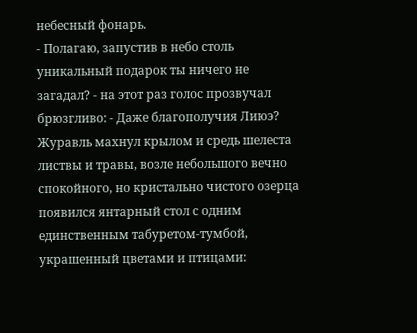небесный фонарь.
- Полагаю, запустив в небо столь уникальный подарок ты ничего не загадал? - на этот раз голос прозвучал брюзгливо: - Даже благополучия Лиюэ?
Журавль махнул крылом и средь шелеста листвы и травы, возле небольшого вечно спокойного, но кристально чистого озерца появился янтарный стол с одним единственным табуретом-тумбой, украшенный цветами и птицами: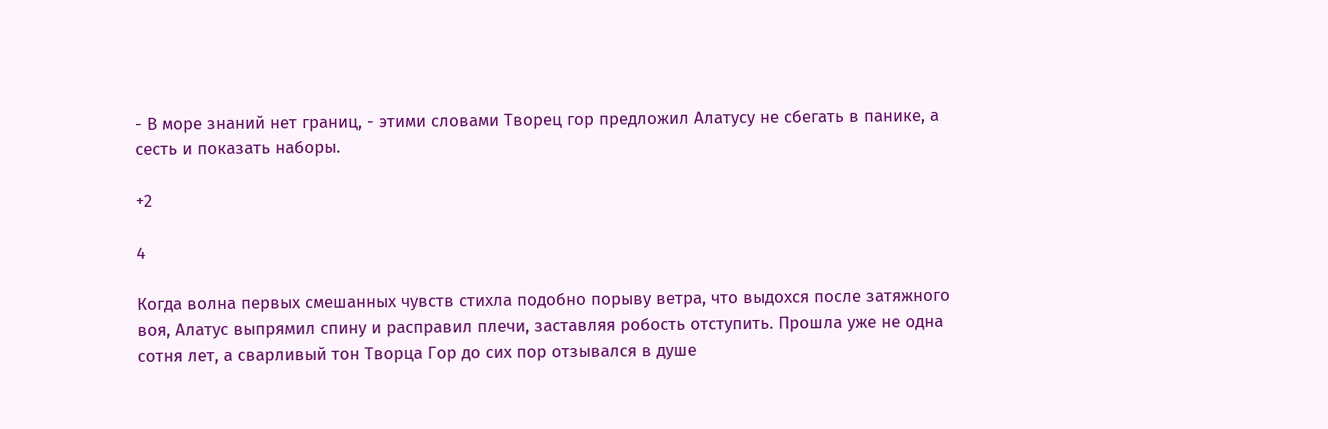- В море знаний нет границ, - этими словами Творец гор предложил Алатусу не сбегать в панике, а сесть и показать наборы.

+2

4

Когда волна первых смешанных чувств стихла подобно порыву ветра, что выдохся после затяжного воя, Алатус выпрямил спину и расправил плечи, заставляя робость отступить. Прошла уже не одна сотня лет, а сварливый тон Творца Гор до сих пор отзывался в душе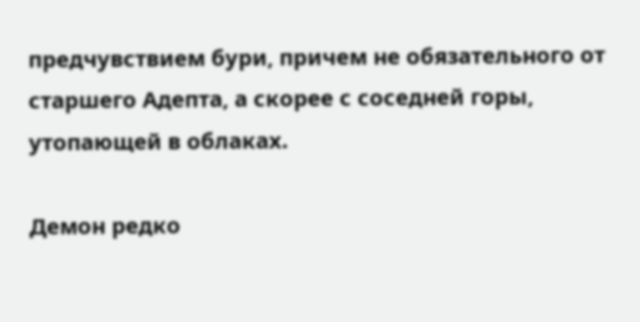предчувствием бури, причем не обязательного от старшего Адепта, а скорее с соседней горы, утопающей в облаках.

Демон редко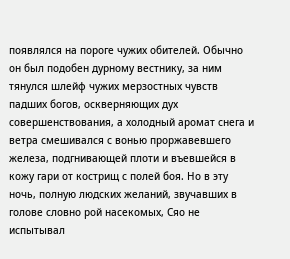появлялся на пороге чужих обителей. Обычно он был подобен дурному вестнику, за ним тянулся шлейф чужих мерзостных чувств падших богов, оскверняющих дух совершенствования, а холодный аромат снега и ветра смешивался с вонью проржавевшего железа, подгнивающей плоти и въевшейся в кожу гари от кострищ с полей боя. Но в эту ночь, полную людских желаний, звучавших в голове словно рой насекомых, Сяо не испытывал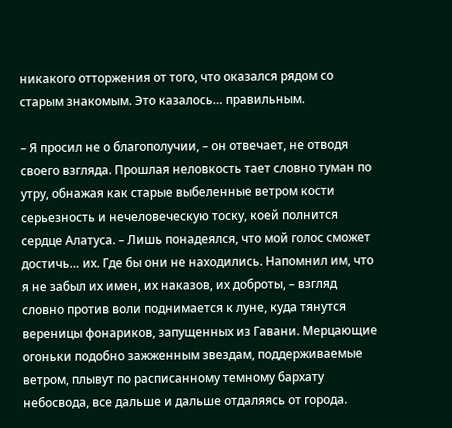никакого отторжения от того, что оказался рядом со старым знакомым. Это казалось… правильным.

– Я просил не о благополучии, – он отвечает, не отводя своего взгляда. Прошлая неловкость тает словно туман по утру, обнажая как старые выбеленные ветром кости серьезность и нечеловеческую тоску, коей полнится сердце Алатуса. – Лишь понадеялся, что мой голос сможет достичь… их. Где бы они не находились. Напомнил им, что я не забыл их имен, их наказов, их доброты, – взгляд словно против воли поднимается к луне, куда тянутся вереницы фонариков, запущенных из Гавани. Мерцающие огоньки подобно зажженным звездам, поддерживаемые ветром, плывут по расписанному темному бархату небосвода, все дальше и дальше отдаляясь от города.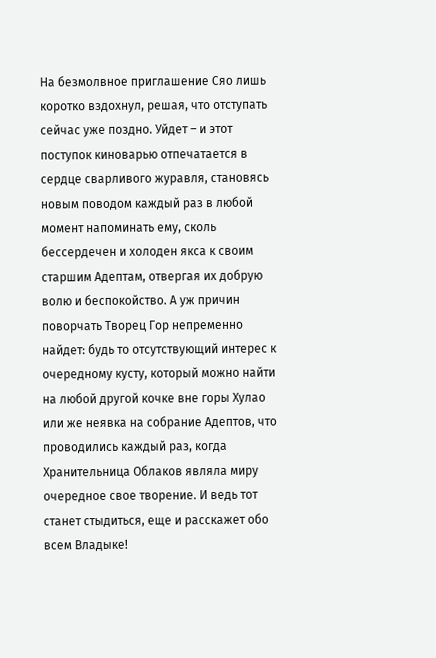На безмолвное приглашение Сяо лишь коротко вздохнул, решая, что отступать сейчас уже поздно. Уйдет – и этот поступок киноварью отпечатается в сердце сварливого журавля, становясь новым поводом каждый раз в любой момент напоминать ему, сколь бессердечен и холоден якса к своим старшим Адептам, отвергая их добрую волю и беспокойство. А уж причин поворчать Творец Гор непременно найдет: будь то отсутствующий интерес к очередному кусту, который можно найти на любой другой кочке вне горы Хулао или же неявка на собрание Адептов, что проводились каждый раз, когда Хранительница Облаков являла миру очередное свое творение. И ведь тот станет стыдиться, еще и расскажет обо всем Владыке!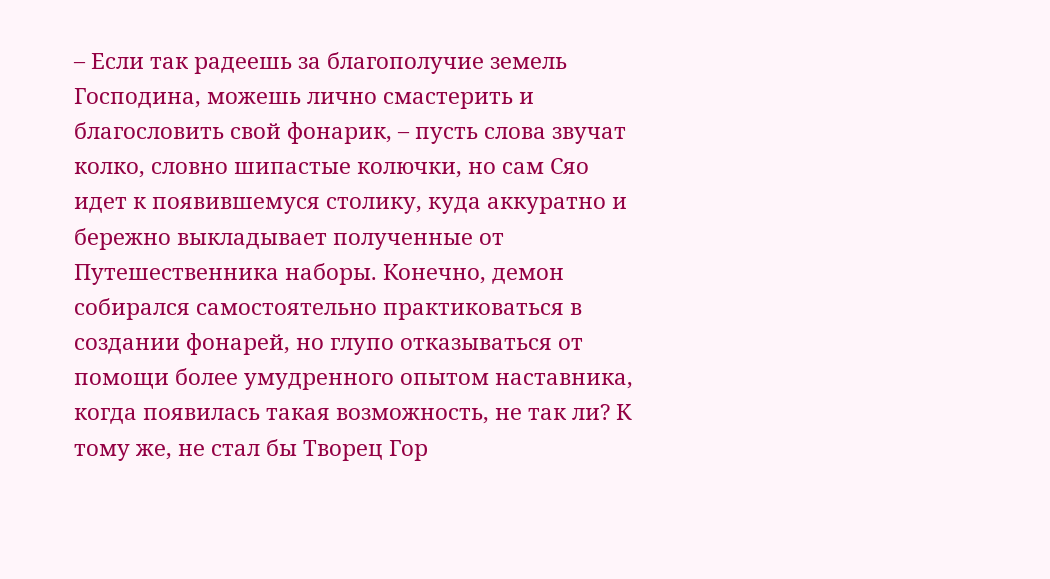– Если так радеешь за благополучие земель Господина, можешь лично смастерить и благословить свой фонарик, – пусть слова звучат колко, словно шипастые колючки, но сам Сяо идет к появившемуся столику, куда аккуратно и бережно выкладывает полученные от Путешественника наборы. Конечно, демон собирался самостоятельно практиковаться в создании фонарей, но глупо отказываться от помощи более умудренного опытом наставника, когда появилась такая возможность, не так ли? К тому же, не стал бы Творец Гор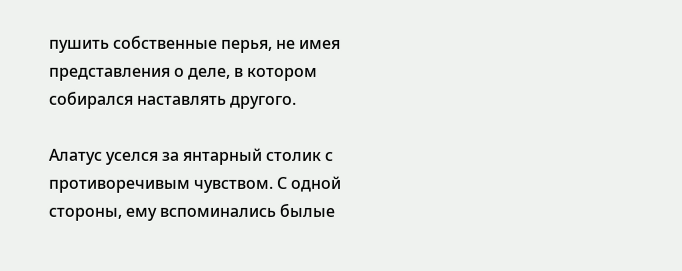пушить собственные перья, не имея представления о деле, в котором собирался наставлять другого.

Алатус уселся за янтарный столик с противоречивым чувством. С одной стороны, ему вспоминались былые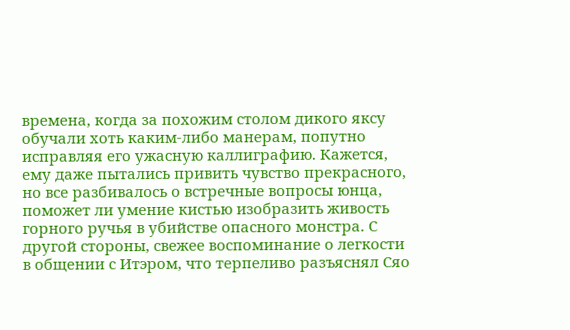времена, когда за похожим столом дикого яксу обучали хоть каким-либо манерам, попутно исправляя его ужасную каллиграфию. Кажется, ему даже пытались привить чувство прекрасного, но все разбивалось о встречные вопросы юнца, поможет ли умение кистью изобразить живость горного ручья в убийстве опасного монстра. С другой стороны, свежее воспоминание о легкости в общении с Итэром, что терпеливо разъяснял Сяо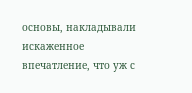основы, накладывали искаженное впечатление, что уж с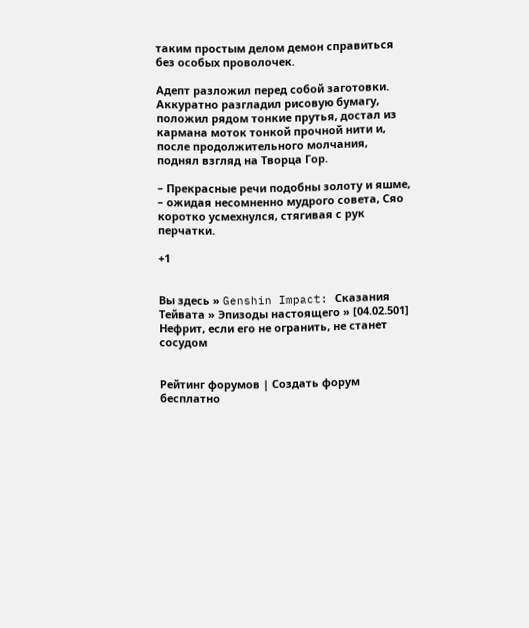таким простым делом демон справиться без особых проволочек.

Адепт разложил перед собой заготовки. Аккуратно разгладил рисовую бумагу, положил рядом тонкие прутья, достал из кармана моток тонкой прочной нити и, после продолжительного молчания, поднял взгляд на Творца Гор.

– Прекрасные речи подобны золоту и яшме, – ожидая несомненно мудрого совета, Сяо коротко усмехнулся, стягивая с рук перчатки.

+1


Вы здесь » Genshin Impact: Сказания Тейвата » Эпизоды настоящего » [04.02.501] Нефрит, если его не огранить, не станет сосудом


Рейтинг форумов | Создать форум бесплатно